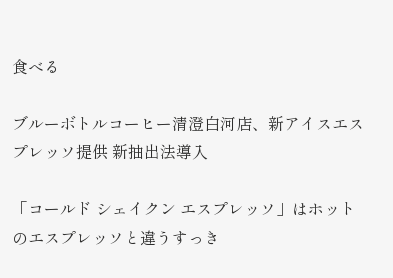食べる

ブルーボトルコーヒー清澄白河店、新アイスエスプレッソ提供 新抽出法導入

「コールド シェイクン エスプレッソ」はホットのエスプレッソと違うすっき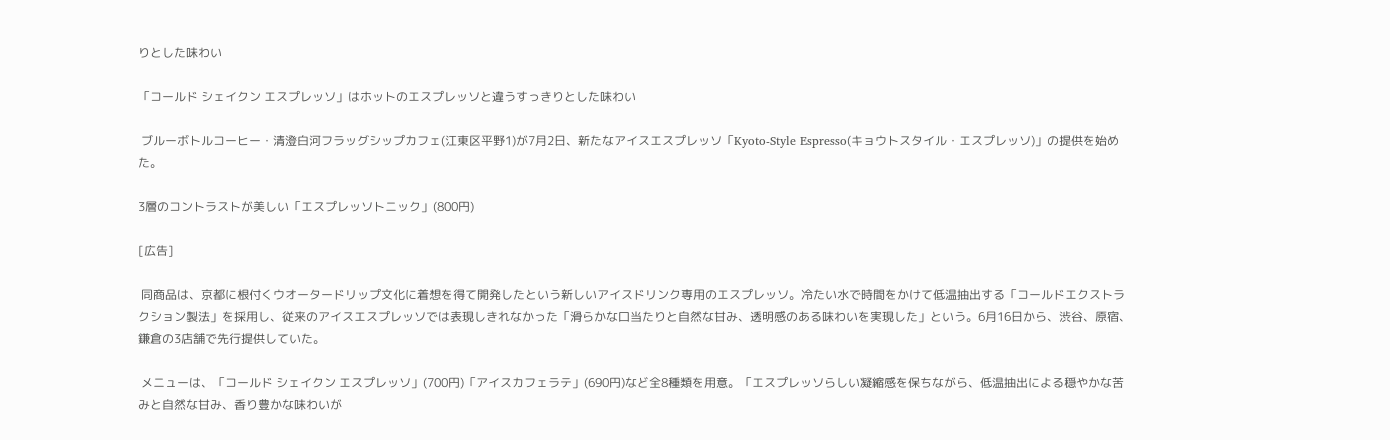りとした味わい

「コールド シェイクン エスプレッソ」はホットのエスプレッソと違うすっきりとした味わい

 ブルーボトルコーヒー・清澄白河フラッグシップカフェ(江東区平野1)が7月2日、新たなアイスエスプレッソ「Kyoto-Style Espresso(キョウトスタイル・エスプレッソ)」の提供を始めた。

3層のコントラストが美しい「エスプレッソトニック」(800円)

[広告]

 同商品は、京都に根付くウオータードリップ文化に着想を得て開発したという新しいアイスドリンク専用のエスプレッソ。冷たい水で時間をかけて低温抽出する「コールドエクストラクション製法」を採用し、従来のアイスエスプレッソでは表現しきれなかった「滑らかな口当たりと自然な甘み、透明感のある味わいを実現した」という。6月16日から、渋谷、原宿、鎌倉の3店舗で先行提供していた。

 メニューは、「コールド シェイクン エスプレッソ」(700円)「アイスカフェラテ」(690円)など全8種類を用意。「エスプレッソらしい凝縮感を保ちながら、低温抽出による穏やかな苦みと自然な甘み、香り豊かな味わいが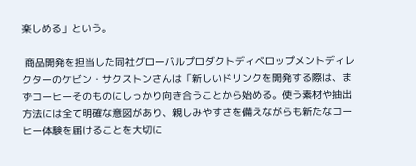楽しめる」という。

 商品開発を担当した同社グローバルプロダクトディベロップメントディレクターのケビン・サクストンさんは「新しいドリンクを開発する際は、まずコーヒーそのものにしっかり向き合うことから始める。使う素材や抽出方法には全て明確な意図があり、親しみやすさを備えながらも新たなコーヒー体験を届けることを大切に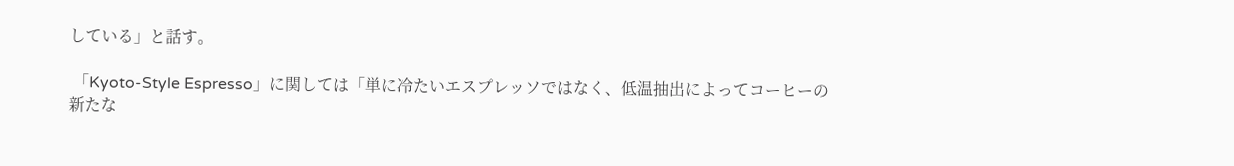している」と話す。

 「Kyoto-Style Espresso」に関しては「単に冷たいエスプレッソではなく、低温抽出によってコーヒーの新たな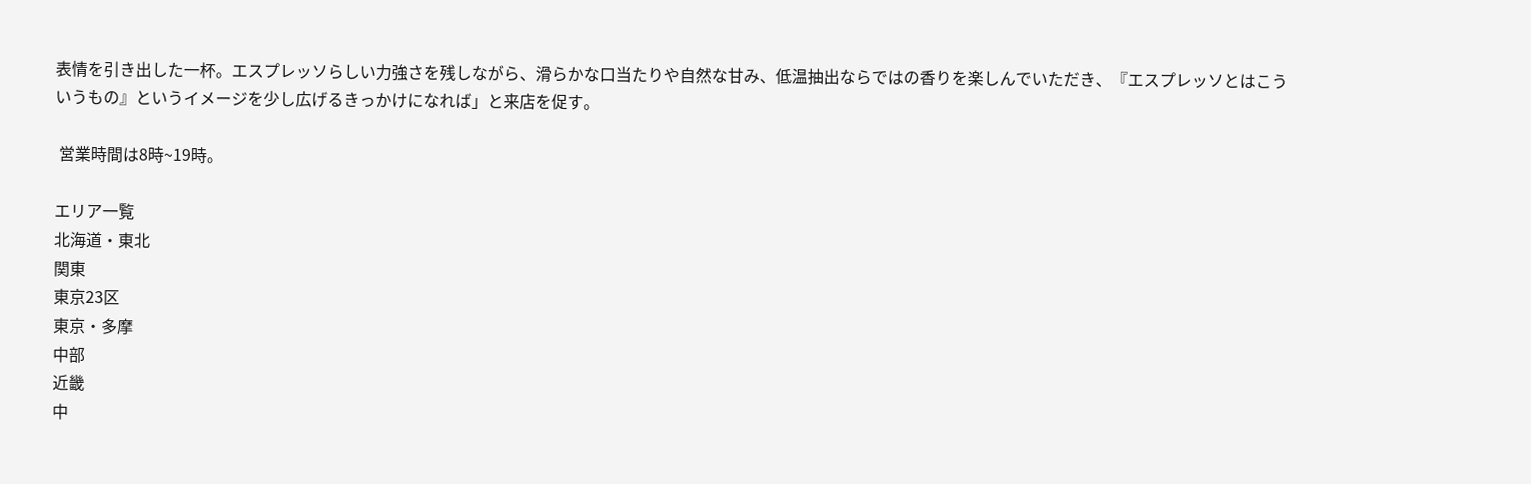表情を引き出した一杯。エスプレッソらしい力強さを残しながら、滑らかな口当たりや自然な甘み、低温抽出ならではの香りを楽しんでいただき、『エスプレッソとはこういうもの』というイメージを少し広げるきっかけになれば」と来店を促す。

 営業時間は8時~19時。

エリア一覧
北海道・東北
関東
東京23区
東京・多摩
中部
近畿
中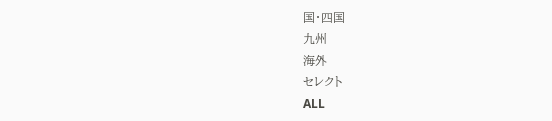国・四国
九州
海外
セレクト
ALL